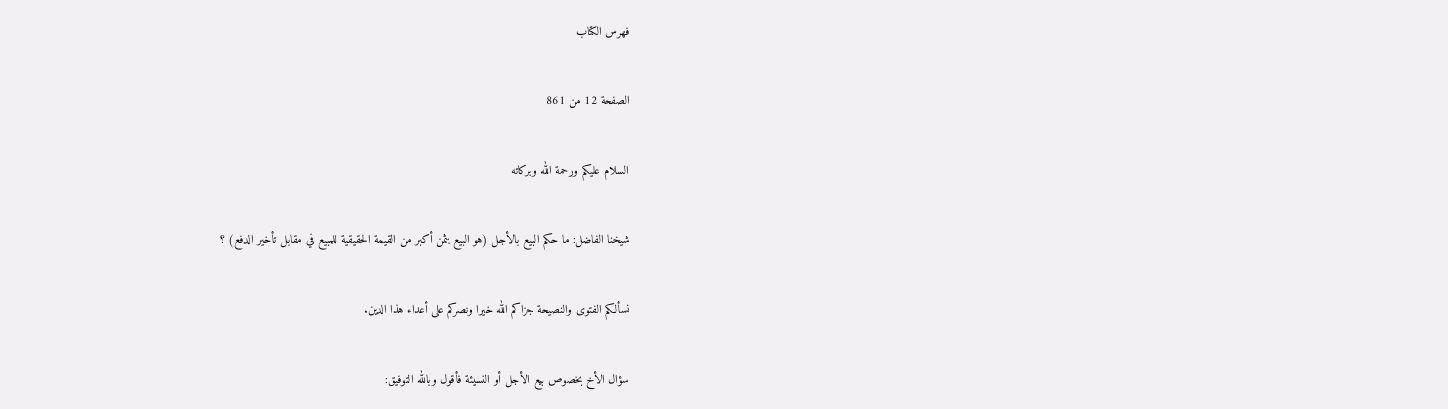فهرس الكتاب

الصفحة 12 من 861

السلام عليكم ورحمة الله وبركاته

شيخنا الفاضل: ما حكم البيع بالأجل (هو البيع بثمن أكبر من القيمة الحقيقية للمبيع في مقابل تأخير الدفع) ؟

نسألكم الفتوى والنصيحة جزاكم الله خيرا ونصركم على أعداء هذا الدين.

سؤال الأخ بخصوص بيع الأجل أو النسيئة فأقول وبالله التوفيق: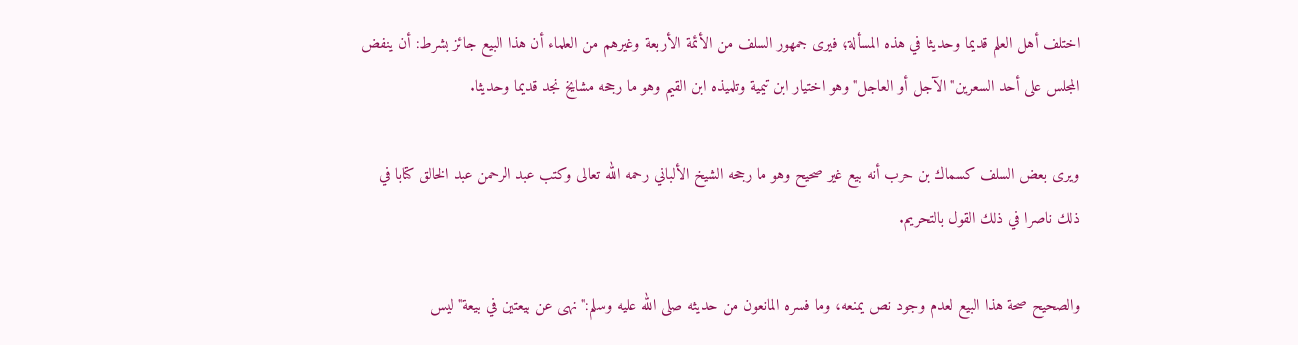اختلف أهل العلم قديما وحديثا في هذه المسألة؛ فيرى جمهور السلف من الأئمة الأربعة وغيرهم من العلماء أن هذا البيع جائز بشرط: أن ينفض المجلس على أحد السعرين"الآجل أو العاجل"وهو اختيار ابن تيمية وتلميذه ابن القيم وهو ما رجحه مشايخ نجد قديما وحديثا.

ويرى بعض السلف كسماك بن حرب أنه بيع غير صحيح وهو ما رجحه الشيخ الألباني رحمه الله تعالى وكتب عبد الرحمن عبد الخالق كتابا في ذلك ناصرا في ذلك القول بالتحريم.

والصحيح صحة هذا البيع لعدم وجود نص يمنعه، وما فسره المانعون من حديثه صلى الله عليه وسلم:"نهى عن بيعتين في بيعة"ليس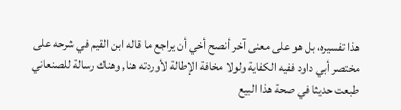هذا تفسيره، بل هو على معنى آخر أنصح أخي أن يراجع ما قاله ابن القيم في شرحه على مختصر أبي داود ففيه الكفاية ولولا مخافة الإطالة لأوردته هنا, وهناك رسالة للصنعاني طبعت حديثا في صحة هذا البيع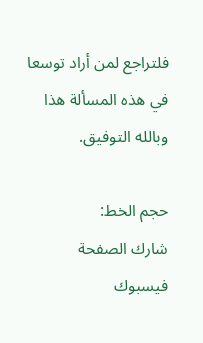فلتراجع لمن أراد توسعا في هذه المسألة هذا وبالله التوفيق.

حجم الخط:
شارك الصفحة
فيسبوك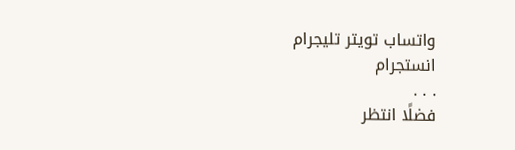واتساب تويتر تليجرام انستجرام
. . .
فضلًا انتظر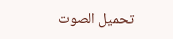تحميل الصوت